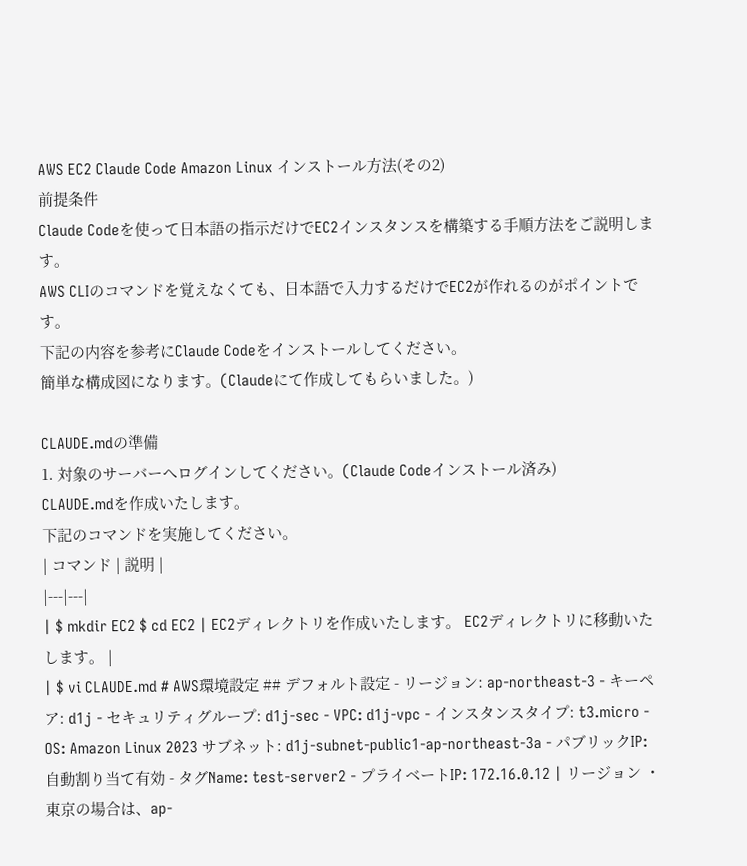AWS EC2 Claude Code Amazon Linux インストール方法(その2)
前提条件
Claude Codeを使って日本語の指示だけでEC2インスタンスを構築する手順方法をご説明します。
AWS CLIのコマンドを覚えなくても、日本語で入力するだけでEC2が作れるのがポイントです。
下記の内容を参考にClaude Codeをインストールしてください。
簡単な構成図になります。(Claudeにて作成してもらいました。)

CLAUDE.mdの準備
1. 対象のサーバーへログインしてください。(Claude Codeインストール済み)
CLAUDE.mdを作成いたします。
下記のコマンドを実施してください。
| コマンド | 説明 |
|---|---|
| $ mkdir EC2 $ cd EC2 | EC2ディレクトリを作成いたします。 EC2ディレクトリに移動いたします。 |
| $ vi CLAUDE.md # AWS環境設定 ## デフォルト設定 - リージョン: ap-northeast-3 - キーペア: d1j - セキュリティグループ: d1j-sec - VPC: d1j-vpc - インスタンスタイプ: t3.micro - OS: Amazon Linux 2023 サブネット: d1j-subnet-public1-ap-northeast-3a - パブリックIP: 自動割り当て有効 - タグName: test-server2 - プライベートIP: 172.16.0.12 | リージョン ・東京の場合は、ap-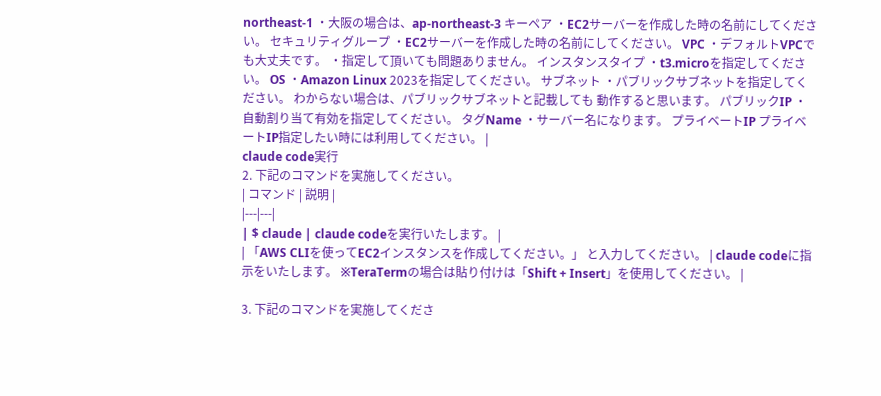northeast-1 ・大阪の場合は、ap-northeast-3 キーペア ・EC2サーバーを作成した時の名前にしてください。 セキュリティグループ ・EC2サーバーを作成した時の名前にしてください。 VPC ・デフォルトVPCでも大丈夫です。 ・指定して頂いても問題ありません。 インスタンスタイプ ・t3.microを指定してください。 OS ・Amazon Linux 2023を指定してください。 サブネット ・パブリックサブネットを指定してください。 わからない場合は、パブリックサブネットと記載しても 動作すると思います。 パブリックIP ・自動割り当て有効を指定してください。 タグName ・サーバー名になります。 プライベートIP プライベートIP指定したい時には利用してください。 |
claude code実行
2. 下記のコマンドを実施してください。
| コマンド | 説明 |
|---|---|
| $ claude | claude codeを実行いたします。 |
| 「AWS CLIを使ってEC2インスタンスを作成してください。」 と入力してください。 | claude codeに指示をいたします。 ※TeraTermの場合は貼り付けは「Shift + Insert」を使用してください。 |

3. 下記のコマンドを実施してくださ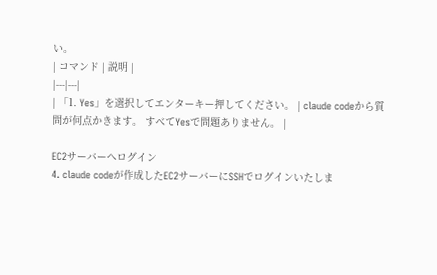い。
| コマンド | 説明 |
|---|---|
| 「1. Yes」を選択してエンターキー押してください。 | claude codeから質問が何点かきます。 すべてYesで問題ありません。 |

EC2サーバーへログイン
4. claude codeが作成したEC2サーバーにSSHでログインいたしま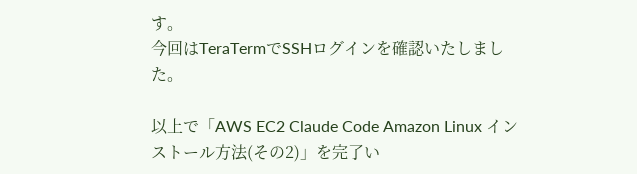す。
今回はTeraTermでSSHログインを確認いたしました。

以上で「AWS EC2 Claude Code Amazon Linux インストール方法(その2)」を完了い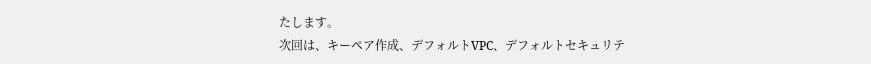たします。
次回は、キーペア作成、デフォルトVPC、デフォルトセキュリテ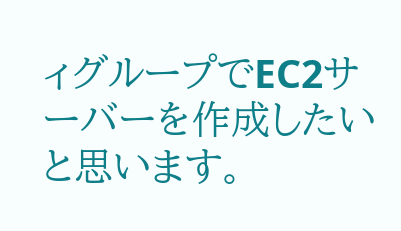ィグループでEC2サーバーを作成したいと思います。